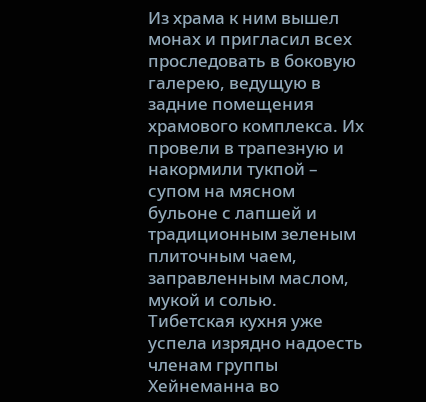Из храма к ним вышел монах и пригласил всех проследовать в боковую галерею, ведущую в задние помещения храмового комплекса. Их провели в трапезную и накормили тукпой – супом на мясном бульоне с лапшей и традиционным зеленым плиточным чаем, заправленным маслом, мукой и солью. Тибетская кухня уже успела изрядно надоесть членам группы Хейнеманна во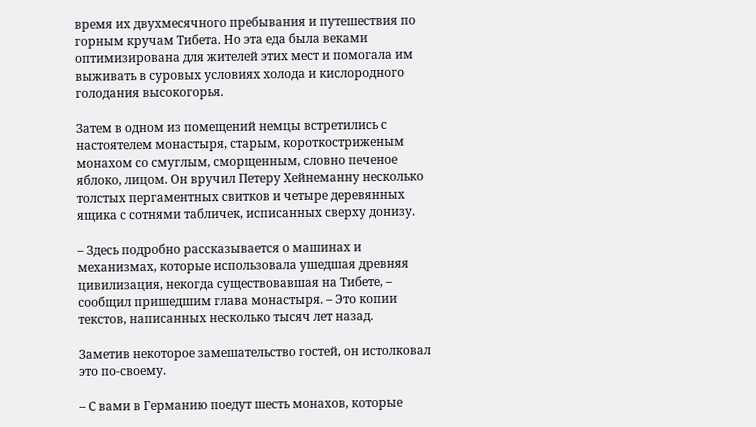время их двухмесячного пребывания и путешествия по горным кручам Тибета. Но эта еда была веками оптимизирована для жителей этих мест и помогала им выживать в суровых условиях холода и кислородного голодания высокогорья.

Затем в одном из помещений немцы встретились с настоятелем монастыря, старым, короткостриженым монахом со смуглым, сморщенным, словно печеное яблоко, лицом. Он вручил Петеру Хейнеманну несколько толстых пергаментных свитков и четыре деревянных ящика с сотнями табличек, исписанных сверху донизу.

– Здесь подробно рассказывается о машинах и механизмах, которые использовала ушедшая древняя цивилизация, некогда существовавшая на Тибете, – сообщил пришедшим глава монастыря. – Это копии текстов, написанных несколько тысяч лет назад.

Заметив некоторое замешательство гостей, он истолковал это по-своему.

– С вами в Германию поедут шесть монахов, которые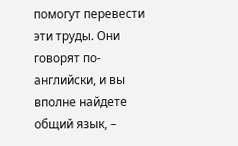помогут перевести эти труды. Они говорят по-английски, и вы вполне найдете общий язык, –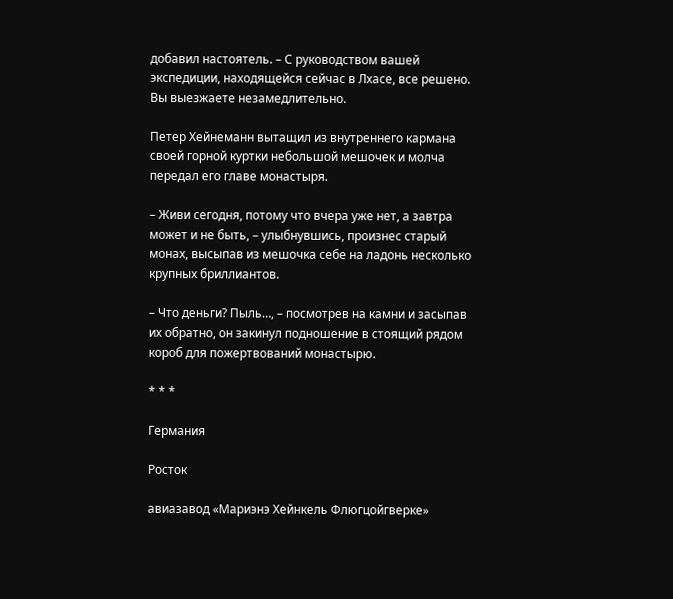добавил настоятель. – С руководством вашей экспедиции, находящейся сейчас в Лхасе, все решено. Вы выезжаете незамедлительно.

Петер Хейнеманн вытащил из внутреннего кармана своей горной куртки небольшой мешочек и молча передал его главе монастыря.

– Живи сегодня, потому что вчера уже нет, а завтра может и не быть, – улыбнувшись, произнес старый монах, высыпав из мешочка себе на ладонь несколько крупных бриллиантов.

– Что деньги? Пыль…, – посмотрев на камни и засыпав их обратно, он закинул подношение в стоящий рядом короб для пожертвований монастырю.

* * *

Германия

Росток

авиазавод «Мариэнэ Хейнкель Флюгцойгверке»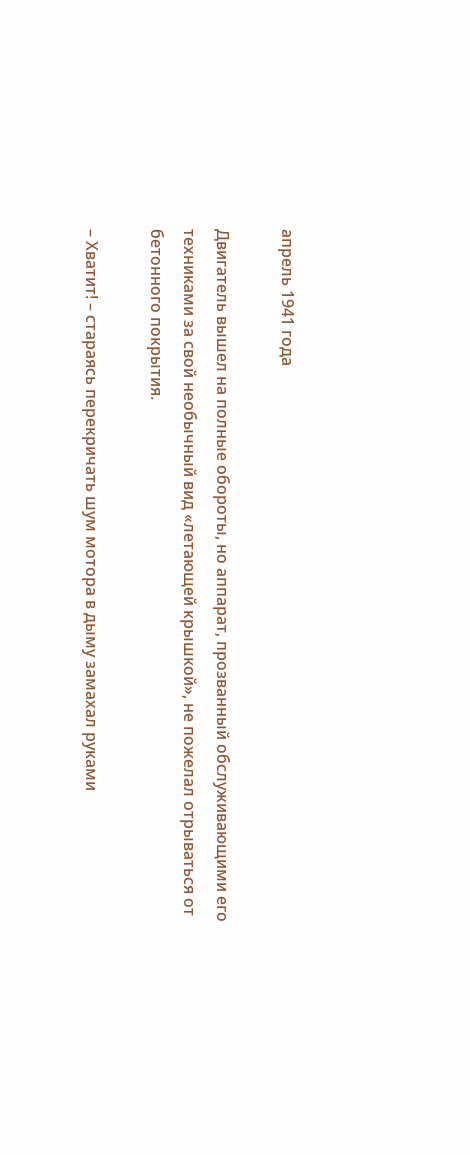апрель 1941 года

Двигатель вышел на полные обороты, но аппарат, прозванный обслуживающими его техниками за свой необычный вид «летающей крышкой», не пожелал отрываться от бетонного покрытия.

– Хватит! – стараясь перекричать шум мотора в дыму замахал руками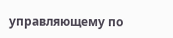управляющему по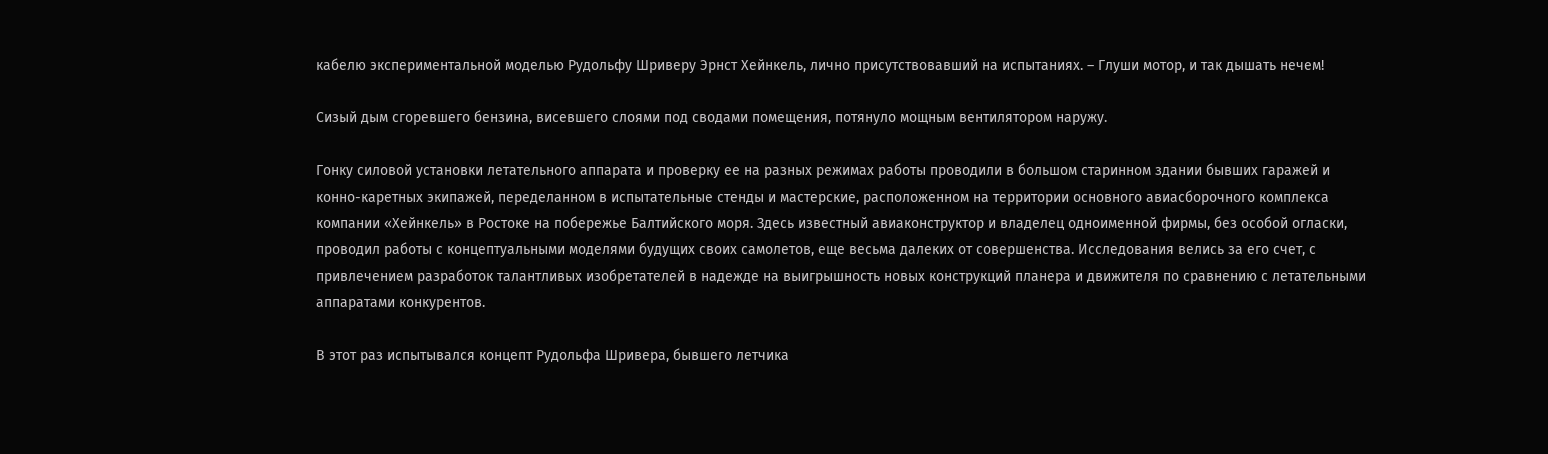кабелю экспериментальной моделью Рудольфу Шриверу Эрнст Хейнкель, лично присутствовавший на испытаниях. – Глуши мотор, и так дышать нечем!

Сизый дым сгоревшего бензина, висевшего слоями под сводами помещения, потянуло мощным вентилятором наружу.

Гонку силовой установки летательного аппарата и проверку ее на разных режимах работы проводили в большом старинном здании бывших гаражей и конно-каретных экипажей, переделанном в испытательные стенды и мастерские, расположенном на территории основного авиасборочного комплекса компании «Хейнкель» в Ростоке на побережье Балтийского моря. Здесь известный авиаконструктор и владелец одноименной фирмы, без особой огласки, проводил работы с концептуальными моделями будущих своих самолетов, еще весьма далеких от совершенства. Исследования велись за его счет, с привлечением разработок талантливых изобретателей в надежде на выигрышность новых конструкций планера и движителя по сравнению с летательными аппаратами конкурентов.

В этот раз испытывался концепт Рудольфа Шривера, бывшего летчика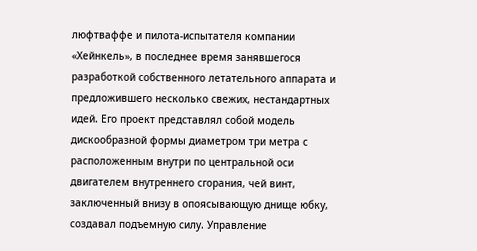люфтваффе и пилота-испытателя компании «Хейнкель», в последнее время занявшегося разработкой собственного летательного аппарата и предложившего несколько свежих, нестандартных идей. Его проект представлял собой модель дискообразной формы диаметром три метра с расположенным внутри по центральной оси двигателем внутреннего сгорания, чей винт, заключенный внизу в опоясывающую днище юбку, создавал подъемную силу. Управление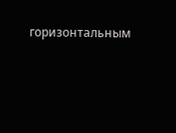горизонтальным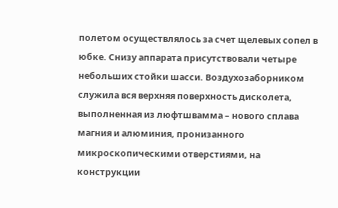полетом осуществлялось за счет щелевых сопел в юбке. Снизу аппарата присутствовали четыре небольших стойки шасси. Воздухозаборником служила вся верхняя поверхность дисколета, выполненная из люфтшвамма – нового сплава магния и алюминия, пронизанного микроскопическими отверстиями, на конструкции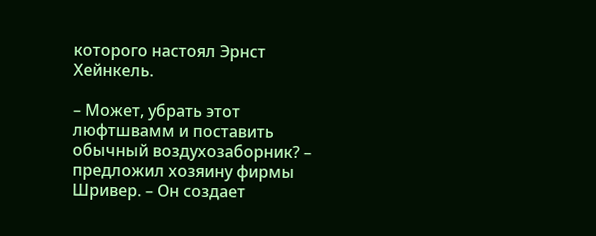которого настоял Эрнст Хейнкель.

– Может, убрать этот люфтшвамм и поставить обычный воздухозаборник? – предложил хозяину фирмы Шривер. – Он создает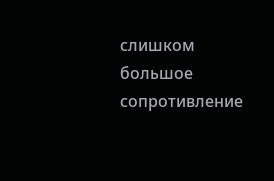слишком большое сопротивление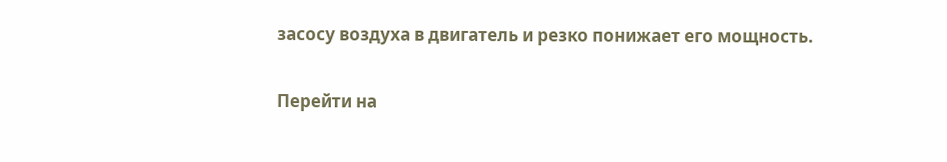засосу воздуха в двигатель и резко понижает его мощность.

Перейти на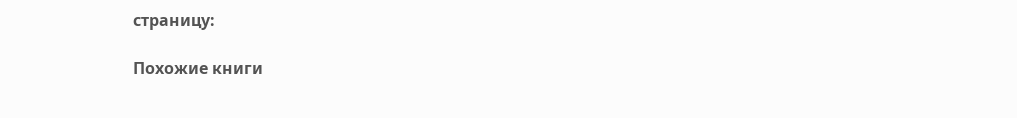страницу:

Похожие книги